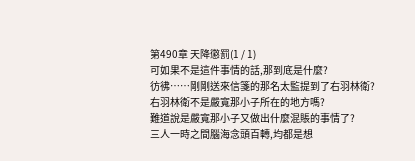第490章 天降懲罰(1 / 1)
可如果不是這件事情的話,那到底是什麼?
彷彿……剛剛送來信箋的那名太監提到了右羽林衛?
右羽林衛不是嚴寬那小子所在的地方嗎?
難道說是嚴寬那小子又做出什麼混賬的事情了?
三人一時之間腦海念頭百轉,均都是想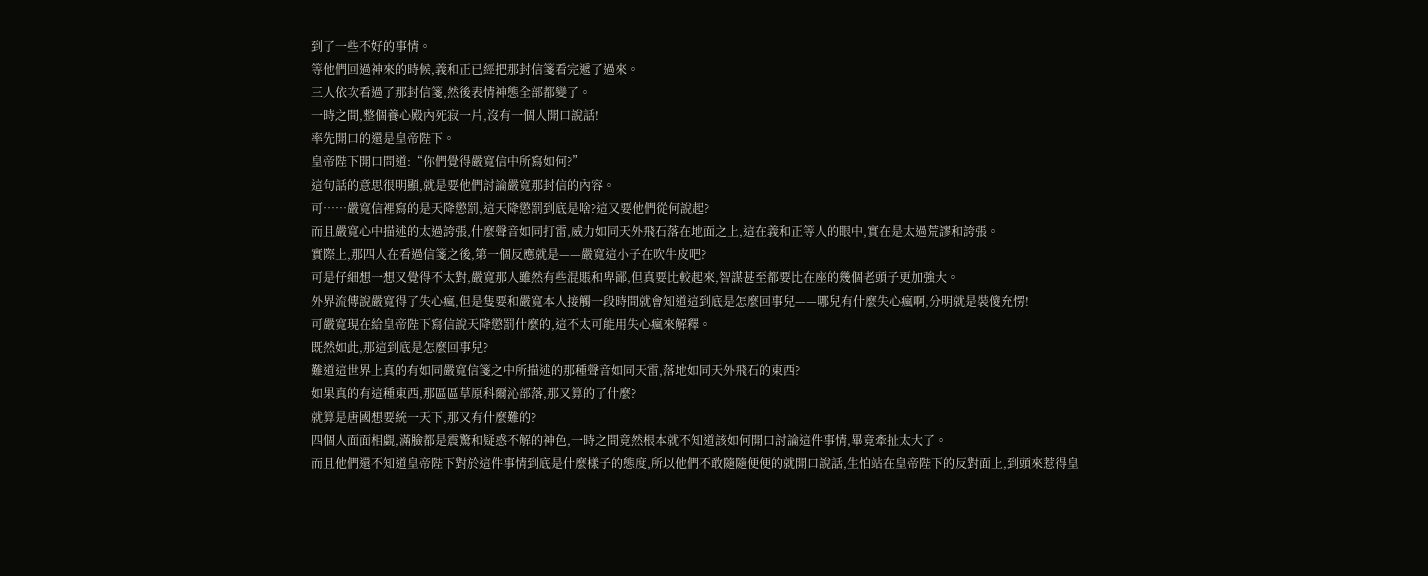到了一些不好的事情。
等他們回過神來的時候,義和正已經把那封信箋看完遞了過來。
三人依次看過了那封信箋,然後表情神態全部都變了。
一時之間,整個養心殿內死寂一片,沒有一個人開口說話!
率先開口的還是皇帝陛下。
皇帝陛下開口問道:“你們覺得嚴寬信中所寫如何?”
這句話的意思很明顯,就是要他們討論嚴寬那封信的內容。
可……嚴寬信裡寫的是天降懲罰,這天降懲罰到底是啥?這又要他們從何說起?
而且嚴寬心中描述的太過誇張,什麼聲音如同打雷,威力如同天外飛石落在地面之上,這在義和正等人的眼中,實在是太過荒謬和誇張。
實際上,那四人在看過信箋之後,第一個反應就是——嚴寬這小子在吹牛皮吧?
可是仔細想一想又覺得不太對,嚴寬那人雖然有些混賬和卑鄙,但真要比較起來,智謀甚至都要比在座的幾個老頭子更加強大。
外界流傳說嚴寬得了失心瘋,但是隻要和嚴寬本人接觸一段時間就會知道這到底是怎麼回事兒——哪兒有什麼失心瘋啊,分明就是裝傻充愣!
可嚴寬現在給皇帝陛下寫信說天降懲罰什麼的,這不太可能用失心瘋來解釋。
既然如此,那這到底是怎麼回事兒?
難道這世界上真的有如同嚴寬信箋之中所描述的那種聲音如同天雷,落地如同天外飛石的東西?
如果真的有這種東西,那區區草原科爾沁部落,那又算的了什麼?
就算是唐國想要統一天下,那又有什麼難的?
四個人面面相覷,滿臉都是震驚和疑惑不解的神色,一時之間竟然根本就不知道該如何開口討論這件事情,畢竟牽扯太大了。
而且他們還不知道皇帝陛下對於這件事情到底是什麼樣子的態度,所以他們不敢隨隨便便的就開口說話,生怕站在皇帝陛下的反對面上,到頭來惹得皇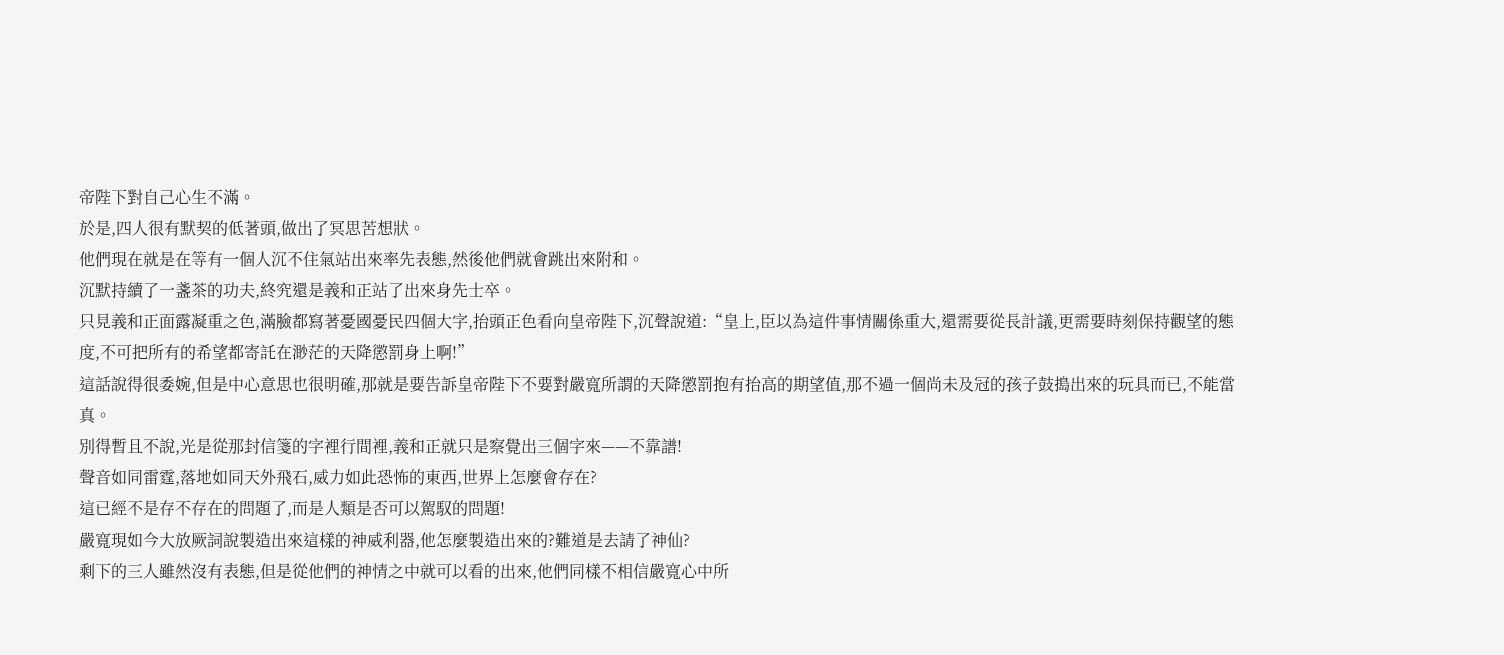帝陛下對自己心生不滿。
於是,四人很有默契的低著頭,做出了冥思苦想狀。
他們現在就是在等有一個人沉不住氣站出來率先表態,然後他們就會跳出來附和。
沉默持續了一盞茶的功夫,終究還是義和正站了出來身先士卒。
只見義和正面露凝重之色,滿臉都寫著憂國憂民四個大字,抬頭正色看向皇帝陛下,沉聲說道:“皇上,臣以為這件事情關係重大,還需要從長計議,更需要時刻保持觀望的態度,不可把所有的希望都寄託在渺茫的天降懲罰身上啊!”
這話說得很委婉,但是中心意思也很明確,那就是要告訴皇帝陛下不要對嚴寬所謂的天降懲罰抱有抬高的期望值,那不過一個尚未及冠的孩子鼓搗出來的玩具而已,不能當真。
別得暫且不說,光是從那封信箋的字裡行間裡,義和正就只是察覺出三個字來——不靠譜!
聲音如同雷霆,落地如同天外飛石,威力如此恐怖的東西,世界上怎麼會存在?
這已經不是存不存在的問題了,而是人類是否可以駕馭的問題!
嚴寬現如今大放厥詞說製造出來這樣的神威利器,他怎麼製造出來的?難道是去請了神仙?
剩下的三人雖然沒有表態,但是從他們的神情之中就可以看的出來,他們同樣不相信嚴寬心中所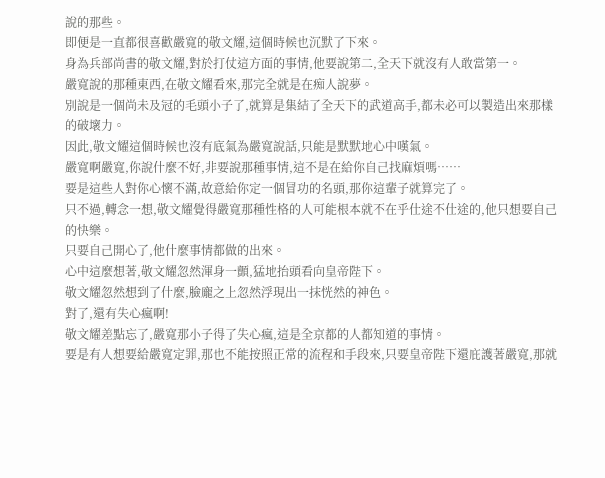說的那些。
即便是一直都很喜歡嚴寬的敬文耀,這個時候也沉默了下來。
身為兵部尚書的敬文耀,對於打仗這方面的事情,他要說第二,全天下就沒有人敢當第一。
嚴寬說的那種東西,在敬文耀看來,那完全就是在痴人說夢。
別說是一個尚未及冠的毛頭小子了,就算是集結了全天下的武道高手,都未必可以製造出來那樣的破壞力。
因此,敬文耀這個時候也沒有底氣為嚴寬說話,只能是默默地心中嘆氣。
嚴寬啊嚴寬,你說什麼不好,非要說那種事情,這不是在給你自己找麻煩嗎……
要是這些人對你心懷不滿,故意給你定一個冒功的名頭,那你這輩子就算完了。
只不過,轉念一想,敬文耀覺得嚴寬那種性格的人可能根本就不在乎仕途不仕途的,他只想要自己的快樂。
只要自己開心了,他什麼事情都做的出來。
心中這麼想著,敬文耀忽然渾身一顫,猛地抬頭看向皇帝陛下。
敬文耀忽然想到了什麼,臉龐之上忽然浮現出一抹恍然的神色。
對了,還有失心瘋啊!
敬文耀差點忘了,嚴寬那小子得了失心瘋,這是全京都的人都知道的事情。
要是有人想要給嚴寬定罪,那也不能按照正常的流程和手段來,只要皇帝陛下還庇護著嚴寬,那就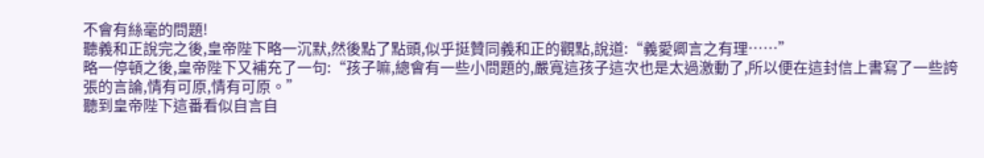不會有絲毫的問題!
聽義和正說完之後,皇帝陛下略一沉默,然後點了點頭,似乎挺贊同義和正的觀點,說道:“義愛卿言之有理……”
略一停頓之後,皇帝陛下又補充了一句:“孩子嘛,總會有一些小問題的,嚴寬這孩子這次也是太過激動了,所以便在這封信上書寫了一些誇張的言論,情有可原,情有可原。”
聽到皇帝陛下這番看似自言自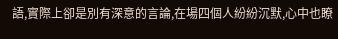語,實際上卻是別有深意的言論,在場四個人紛紛沉默,心中也瞭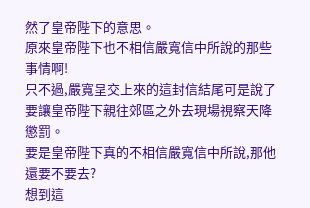然了皇帝陛下的意思。
原來皇帝陛下也不相信嚴寬信中所說的那些事情啊!
只不過,嚴寬呈交上來的這封信結尾可是說了要讓皇帝陛下親往郊區之外去現場視察天降懲罰。
要是皇帝陛下真的不相信嚴寬信中所說,那他還要不要去?
想到這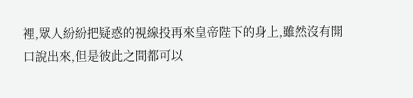裡,眾人紛紛把疑惑的視線投再來皇帝陛下的身上,雖然沒有開口說出來,但是彼此之間都可以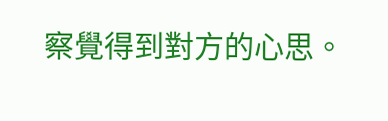察覺得到對方的心思。